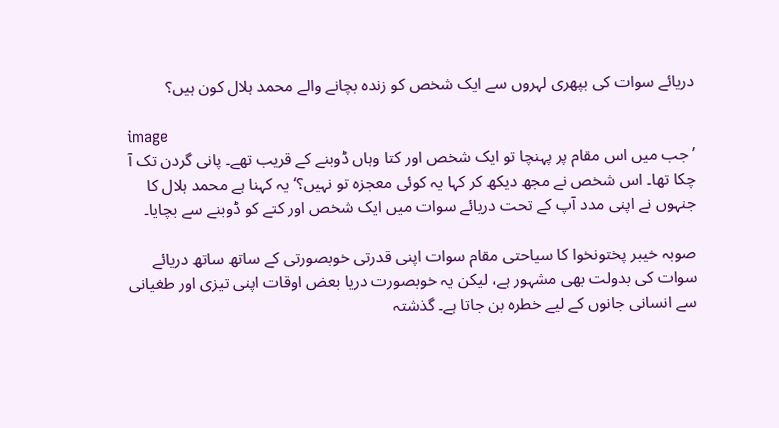دریائے سوات کی بپھری لہروں سے ایک شخص کو زندہ بچانے والے محمد ہلال کون ہیں؟

image
’جب میں اس مقام پر پہنچا تو ایک شخص اور کتا وہاں ڈوبنے کے قریب تھے۔ پانی گردن تک آ چکا تھا۔ اس شخص نے مجھ دیکھ کر کہا یہ کوئی معجزہ تو نہیں؟‘ یہ کہنا ہے محمد ہلال کا جنہوں نے اپنی مدد آپ کے تحت دریائے سوات میں ایک شخص اور کتے کو ڈوبنے سے بچایا۔

صوبہ خیبر پختونخوا کا سیاحتی مقام سوات اپنی قدرتی خوبصورتی کے ساتھ ساتھ دریائے سوات کی بدولت بھی مشہور ہے، لیکن یہ خوبصورت دریا بعض اوقات اپنی تیزی اور طغیانی سے انسانی جانوں کے لیے خطرہ بن جاتا ہے۔ گذشتہ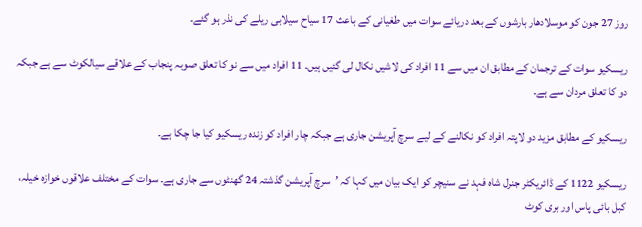روز 27 جون کو موسلادھار بارشوں کے بعد دریائے سوات میں طغیانی کے باعث 17 سیاح سیلابی ریلے کی نذر ہو گئے۔

ریسکیو سوات کے ترجمان کے مطابق ان میں سے 11 افراد کی لاشیں نکال لی گئیں ہیں۔ 11 افراد میں سے نو کا تعلق صوبہ پنجاب کے علاقے سیالکوٹ سے ہے جبکہ دو کا تعلق مردان سے ہے۔

ریسکیو کے مطابق مزید دو لاپتہ افراد کو نکالنے کے لیے سرچ آپریشن جاری ہے جبکہ چار افراد کو زندہ ریسکیو کیا جا چکا ہے۔

ریسکیو 1122 کے ڈائریکٹر جنرل شاہ فہد نے سنیچر کو ایک بیان میں کہا کہ ’سرچ آپریشن گذشتہ 24 گھنٹوں سے جاری ہے۔ سوات کے مختلف علاقوں خوازہ خیلہ، کبل بائی پاس اور بری کوٹ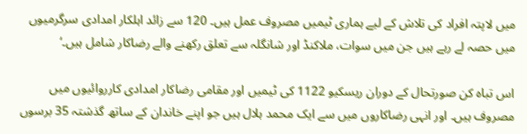میں لاپتہ افراد کی تلاش کے لیے ہماری ٹیمیں مصروف عمل ہیں۔ 120 سے زائد اہلکار امدادی سرگرمیوں میں حصہ لے رہے ہیں جن میں سوات، ملاکنڈ اور شانگلہ سے تعلق رکھنے والے رضاکار شامل ہیں۔‘

اس تباہ کن صورتحال کے دوران ریسکیو 1122 کی ٹیمیں اور مقامی رضاکار امدادی کارروائیوں میں مصروف ہیں۔ اور انہی رضاکاروں میں سے ایک محمد ہلال ہیں جو اپنے خاندان کے ساتھ گذشتہ 35 برسوں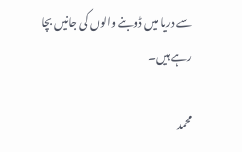سے دریا میں ڈوبنے والوں کی جانیں بچا رہے ہیں۔

محمد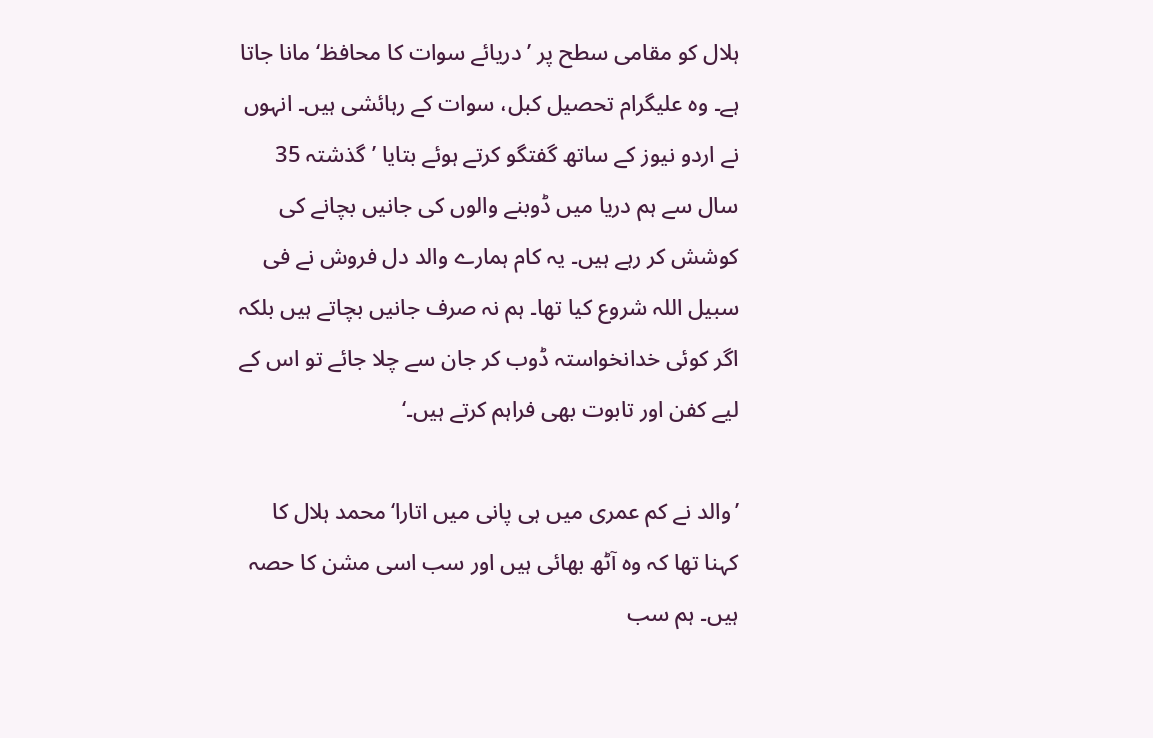ہلال کو مقامی سطح پر ’دریائے سوات کا محافظ‘ مانا جاتا ہے۔ وہ علیگرام تحصیل کبل، سوات کے رہائشی ہیں۔ انہوں نے اردو نیوز کے ساتھ گفتگو کرتے ہوئے بتایا ’گذشتہ 35 سال سے ہم دریا میں ڈوبنے والوں کی جانیں بچانے کی کوشش کر رہے ہیں۔ یہ کام ہمارے والد دل فروش نے فی سبیل اللہ شروع کیا تھا۔ ہم نہ صرف جانیں بچاتے ہیں بلکہ اگر کوئی خدانخواستہ ڈوب کر جان سے چلا جائے تو اس کے لیے کفن اور تابوت بھی فراہم کرتے ہیں۔‘

’والد نے کم عمری میں ہی پانی میں اتارا‘محمد ہلال کا کہنا تھا کہ وہ آٹھ بھائی ہیں اور سب اسی مشن کا حصہ ہیں۔ ہم سب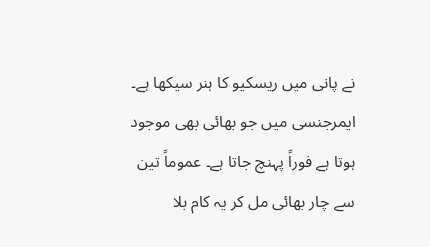نے پانی میں ریسکیو کا ہنر سیکھا ہے۔ ایمرجنسی میں جو بھائی بھی موجود ہوتا ہے فوراً پہنچ جاتا ہے۔ عموماً تین سے چار بھائی مل کر یہ کام بلا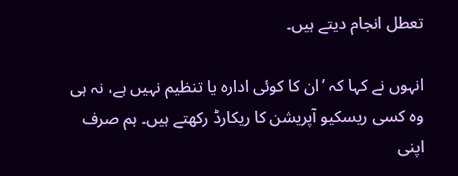تعطل انجام دیتے ہیں۔

انہوں نے کہا کہ ’ان کا کوئی ادارہ یا تنظیم نہیں ہے، نہ ہی وہ کسی ریسکیو آپریشن کا ریکارڈ رکھتے ہیں۔ ہم صرف اپنی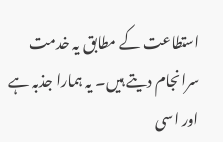استطاعت کے مطابق یہ خدمت سرانجام دیتے ہیں۔ یہ ہمارا جذبہ ہے اور اسی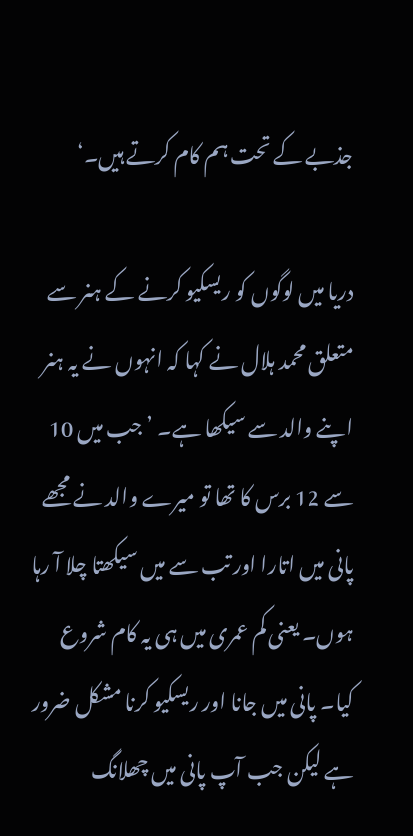جذبے کے تحت ہم کام کرتے ہیں۔‘

دریا میں لوگوں کو ریسکیو کرنے کے ہنر سے متعلق محمد ہلال نے کہا کہ انہوں نے یہ ہنر اپنے والد سے سیکھا ہے۔ ’جب میں 10 سے 12 برس کا تھا تو میرے والد نے مجھے پانی میں اتارا اور تب سے میں سیکھتا چلا آ رہا ہوں۔ یعنی کم عمری میں ہی یہ کام شروع کیا۔ پانی میں جانا اور ریسکیو کرنا مشکل ضرور ہے لیکن جب آپ پانی میں چھلانگ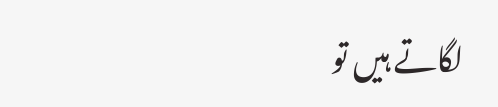لگاتے ہیں تو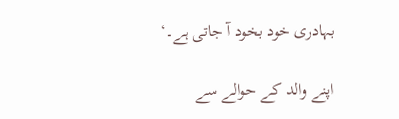بہادری خود بخود آ جاتی ہے۔‘

اپنے والد کے حوالے سے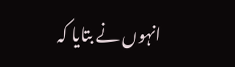انہوں نے بتایا کہ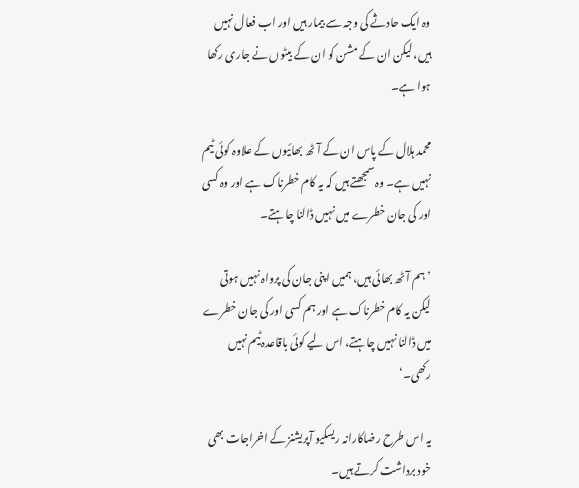وہ ایک حادثے کی وجہ سے بیمار ہیں اور اب فعال نہیں ہیں، لیکن ان کے مشن کو ان کے بیٹوں نے جاری رکھا ہوا ہے۔

محمد ہلال کے پاس ان کے آٹھ بھائیوں کے علاوہ کوئی ٹیم نہیں ہے۔ وہ سمجھتے ہیں کہ یہ کام خطرناک ہے اور وہ کسی اور کی جان خطرے میں نہیں ڈالنا چاہتے۔

’ہم آٹھ بھائی ہیں، ہمیں اپنی جان کی پرواہ نہیں ہوتی لیکن یہ کام خطرناک ہے اور ہم کسی اور کی جان خطرے میں ڈالنا نہیں چاہتے، اس لیے کوئی باقاعدہ ٹیم نہیں رکھی۔‘

یہ اس طرح رضاکارانہ ریسکیو آپریشنز کے اخراجات بھی خود برداشت کرتے ہیں۔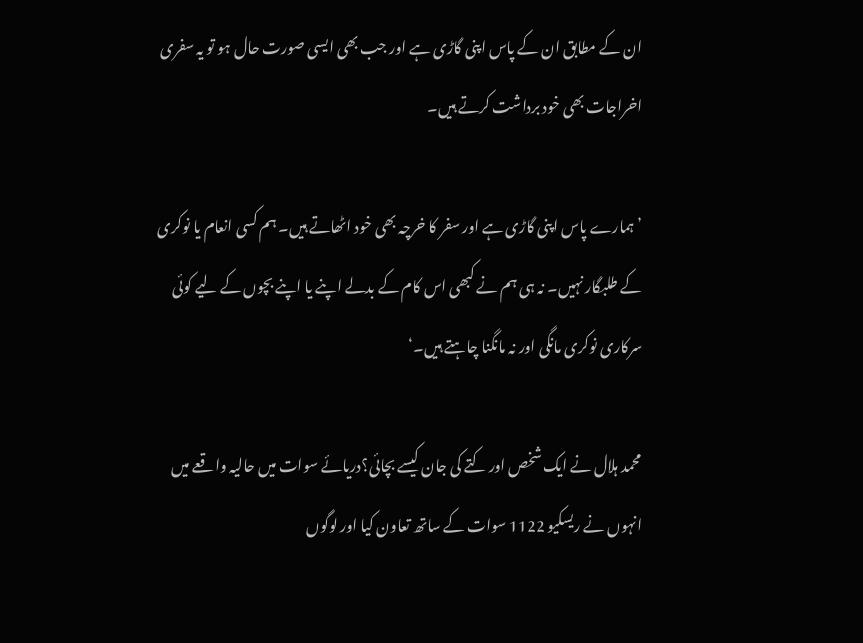ان کے مطابق ان کے پاس اپنی گاڑی ہے اور جب بھی ایسی صورت حال ہو تو یہ سفری اخراجات بھی خود برداشت کرتے ہیں۔

’ہمارے پاس اپنی گاڑی ہے اور سفر کا خرچہ بھی خود اٹھاتے ہیں۔ ہم کسی انعام یا نوکری کے طلبگار نہیں۔ نہ ہی ہم نے کبھی اس کام کے بدلے اپنے یا اپنے بچوں کے لیے کوئی سرکاری نوکری مانگی اور نہ مانگنا چاہتے ہیں۔‘

محمد ہلال نے ایک شخص اور کتے کی جان کیسے بچائی؟دریائے سوات میں حالیہ واقعے میں انہوں نے ریسکیو 1122 سوات کے ساتھ تعاون کیا اور لوگوں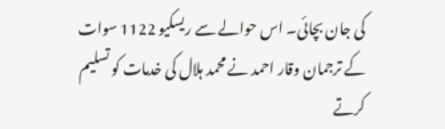کی جان بچائی۔ اس حوالے سے ریسکیو 1122 سوات کے ترجمان وقار احمد نے محمد ہلال کی خدمات کو تسلیم کرتے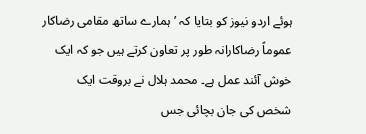ہوئے اردو نیوز کو بتایا کہ ’ہمارے ساتھ مقامی رضاکار عموماً رضاکارانہ طور پر تعاون کرتے ہیں جو کہ ایک خوش آئند عمل ہے۔ محمد ہلال نے بروقت ایک شخص کی جان بچائی جس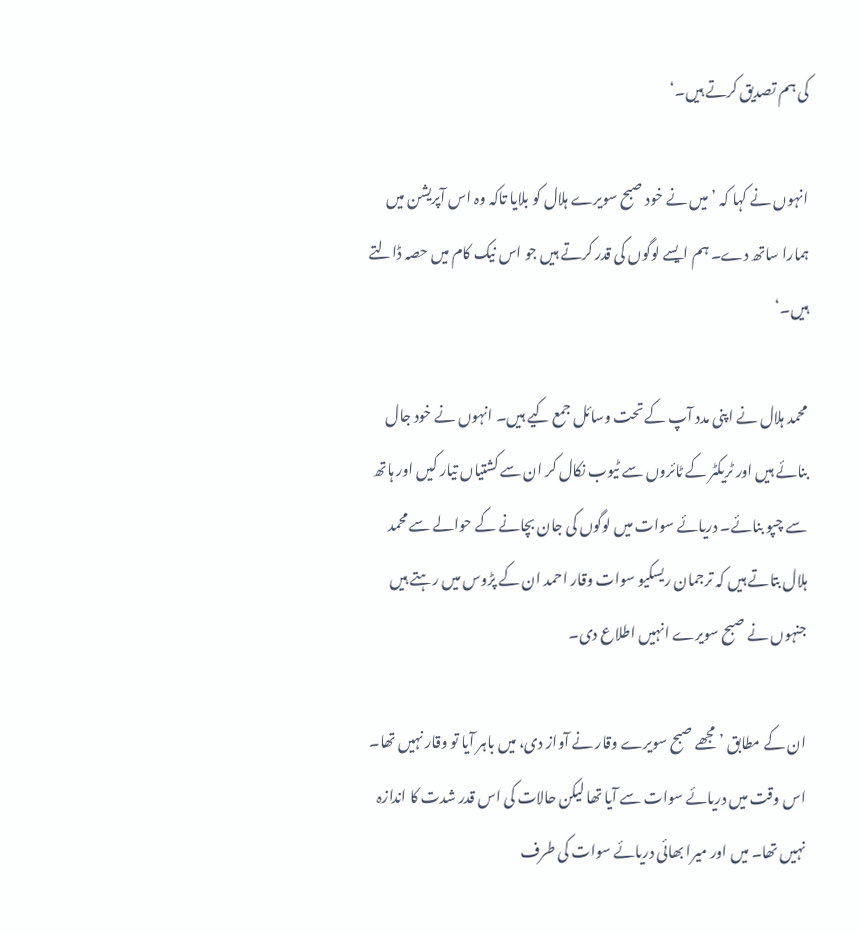کی ہم تصدیق کرتے ہیں۔‘

انہوں نے کہا کہ ’میں نے خود صبح سویرے ہلال کو بلایا تاکہ وہ اس آپریشن میں ہمارا ساتھ دے۔ ہم ایسے لوگوں کی قدر کرتے ہیں جو اس نیک کام میں حصہ ڈالتے ہیں۔‘

محمد ہلال نے اپنی مدد آپ کے تحت وسائل جمع کیے ہیں۔ انہوں نے خود جال بنائے ہیں اور ٹریکٹر کے ٹائروں سے ٹیوب نکال کر ان سے کشتیاں تیار کیں اور ہاتھ سے چپو بنائے۔ دریائے سوات میں لوگوں کی جان بچانے کے حوالے سے محمد ہلال بتاتے ہیں کہ ترجمان ریسکیو سوات وقار احمد ان کے پڑوس میں رہتے ہیں جنہوں نے صبح سویرے انہیں اطلاع دی۔

ان کے مطابق ’مجھے صبح سویرے وقار نے آواز دی، میں باہر آیا تو وقار نہیں تھا۔ اس وقت میں دریائے سوات سے آیا تھا لیکن حالات کی اس قدر شدت کا اندازہ نہیں تھا۔ میں اور میرا بھائی دریائے سوات کی طرف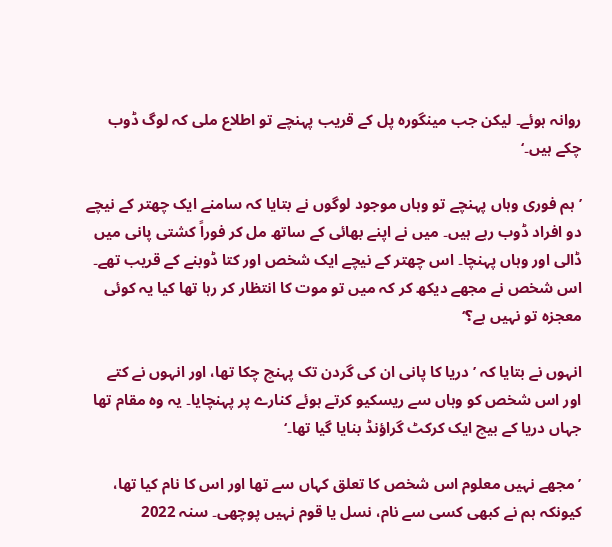روانہ ہوئے۔ لیکن جب مینگورہ پل کے قریب پہنچے تو اطلاع ملی کہ لوگ ڈوب چکے ہیں۔‘

’ہم فوری وہاں پہنچے تو وہاں موجود لوگوں نے بتایا کہ سامنے ایک چھتر کے نیچے دو افراد ڈوب رہے ہیں۔ میں نے اپنے بھائی کے ساتھ مل کر فوراً کشتی پانی میں ڈالی اور وہاں پہنچا۔ اس چھتر کے نیچے ایک شخص اور کتا ڈوبنے کے قریب تھے۔ اس شخص نے مجھے دیکھ کر کہ میں تو موت کا انتظار کر رہا تھا کیا یہ کوئی معجزہ تو نہیں ہے؟‘

انہوں نے بتایا کہ ’دریا کا پانی ان کی گردن تک پہنچ چکا تھا، اور انہوں نے کتے اور اس شخص کو وہاں سے ریسکیو کرتے ہوئے کنارے پر پہنچایا۔ یہ وہ مقام تھا جہاں دریا کے بیچ ایک کرکٹ گراؤنڈ بنایا گیا تھا۔‘

’مجھے نہیں معلوم اس شخص کا تعلق کہاں سے تھا اور اس کا نام کیا تھا، کیونکہ ہم نے کبھی کسی سے نام، نسل یا قوم نہیں پوچھی۔ سنہ 2022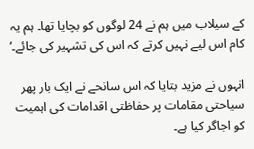کے سیلاب میں ہم نے 24 لوگوں کو بچایا تھا۔ ہم یہ کام اس لیے نہیں کرتے کہ اس کی تشہیر کی جائے۔‘

انہوں نے مزید بتایا کہ اس سانحے نے ایک بار پھر سیاحتی مقامات پر حفاظتی اقدامات کی اہمیت کو اجاگر کیا ہے۔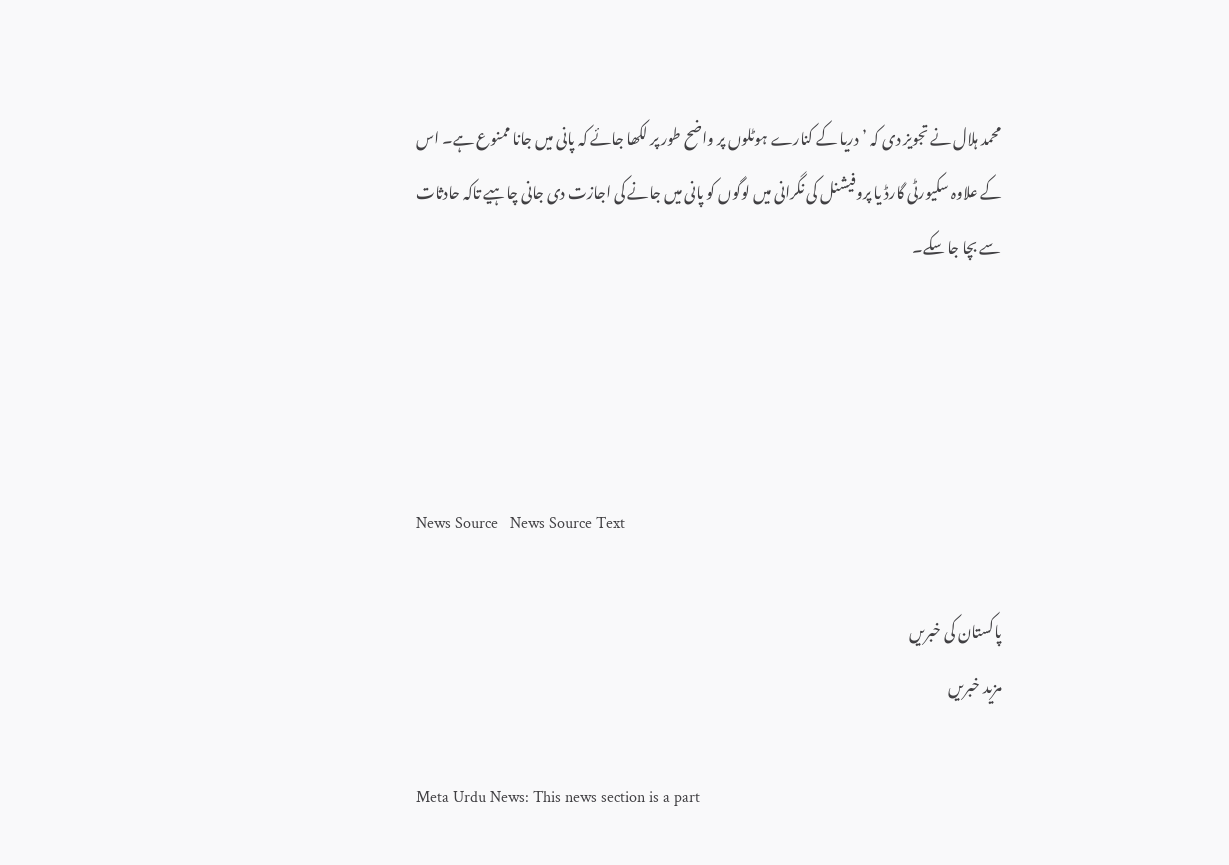محمد ہلال نے تجویز دی کہ ’دریا کے کنارے ہوٹلوں پر واضح طور پر لکھا جائے کہ پانی میں جانا ممنوع ہے۔ اس کے علاوہ سکیورٹی گارڈ یا پروفیشنل کی نگرانی میں لوگوں کو پانی میں جانے کی اجازت دی جانی چاہیے تاکہ حادثات سے بچا جا سکے۔




News Source   News Source Text

پاکستان کی خبریں
مزید خبریں

Meta Urdu News: This news section is a part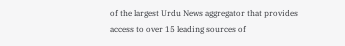of the largest Urdu News aggregator that provides access to over 15 leading sources of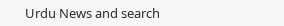Urdu News and search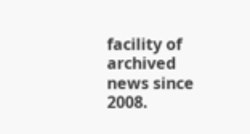facility of archived news since 2008.